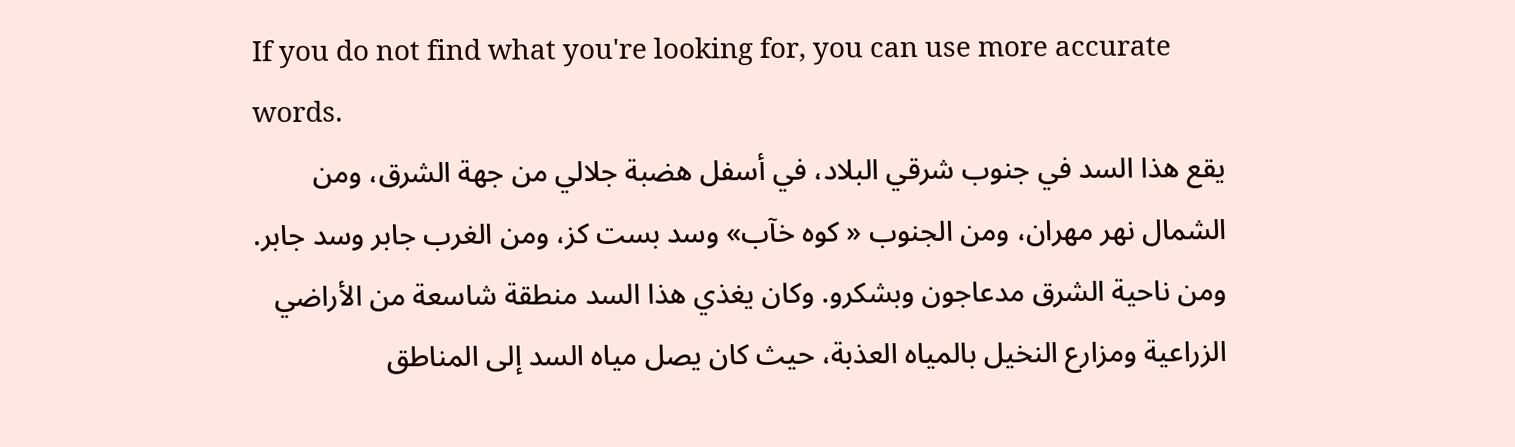If you do not find what you're looking for, you can use more accurate words.
يقع هذا السد في جنوب شرقي البلاد، في أسفل هضبة جلالي من جهة الشرق، ومن الشمال نهر مهران، ومن الجنوب « کوه خآب» وسد بست كز، ومن الغرب جابر وسد جابر. ومن ناحية الشرق مدعاجون وبشكرو. وكان يغذي هذا السد منطقة شاسعة من الأراضي الزراعية ومزارع النخيل بالمياه العذبة، حيث كان يصل مياه السد إلى المناطق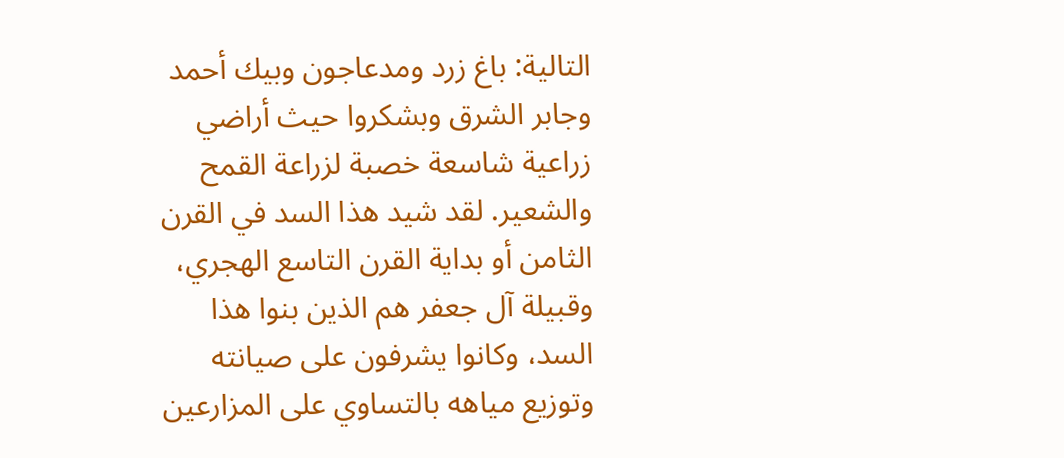التالية: باغ زرد ومدعاجون وبيك أحمد وجابر الشرق وبشكروا حيث أراضي زراعية شاسعة خصبة لزراعة القمح والشعير. لقد شيد هذا السد في القرن الثامن أو بداية القرن التاسع الهجري، وقبيلة آل جعفر هم الذين بنوا هذا السد، وكانوا يشرفون على صيانته وتوزيع مياهه بالتساوي على المزارعين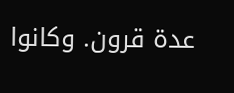عدة قرون. وكانوا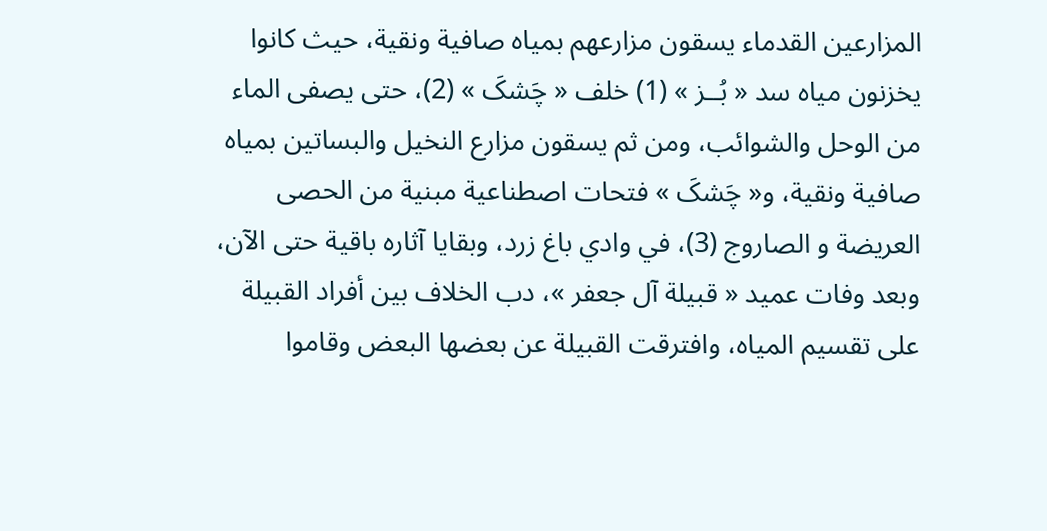المزارعين القدماء يسقون مزارعهم بمياه صافية ونقية، حيث كانوا يخزنون مياه سد « بُــز » (1) خلف « چَشکَ » (2)، حتى يصفى الماء من الوحل والشوائب، ومن ثم يسقون مزارع النخيل والبساتين بمياه صافية ونقية، و« چَشکَ » فتحات اصطناعية مبنية من الحصى العريضة و الصاروج (3)، في وادي باغ زرد، وبقايا آثاره باقية حتى الآن، وبعد وفات عميد « قبيلة آل جعفر »، دب الخلاف بين أفراد القبيلة على تقسيم المياه، وافترقت القبيلة عن بعضها البعض وقاموا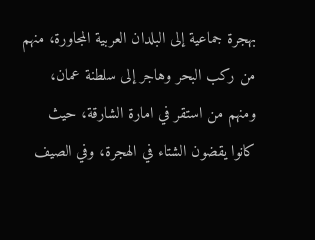بهجرة جماعية إلى البلدان العربية المجاورة، منهم من ركب البحر وهاجر إلى سلطنة عمان، ومنهم من استقر في امارة الشارقة، حيث كانوا يقضون الشتاء في الهجرة، وفي الصيف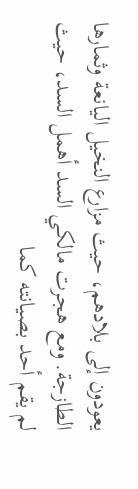يعودون إلى بلادهم، حيث مزارع النخيل اليانعة وثمارها الطازجة. ومع هجرت مالكي السد أهمل السد، حيث لم يقم أحد بصيانته كما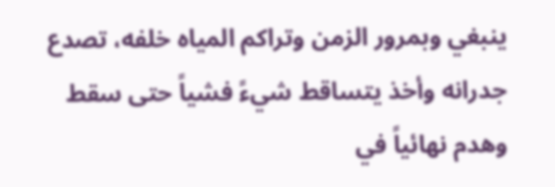ينبغي وبمرور الزمن وتراكم المياه خلفه، تصدع جدرانه وأخذ يتساقط شيءً فشياً حتى سقط وهدم نهائياً في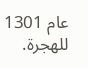عام 1301 للهجرة.